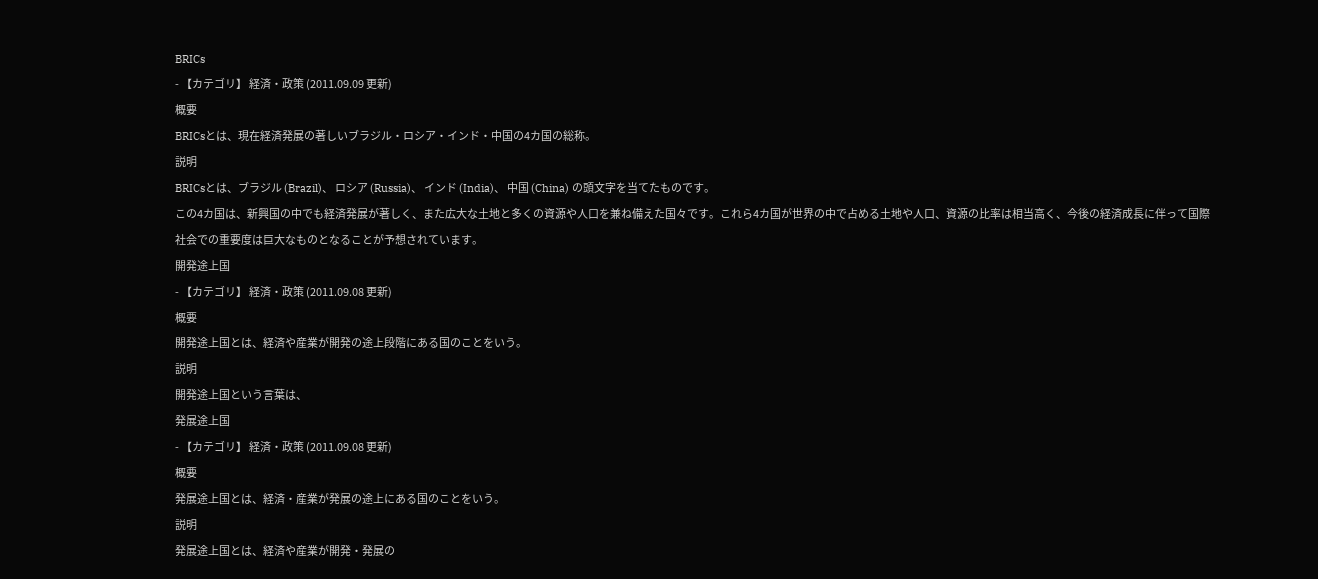BRICs
- 【カテゴリ】 経済・政策 (2011.09.09 更新)
概要
BRICsとは、現在経済発展の著しいブラジル・ロシア・インド・中国の4カ国の総称。
説明
BRICsとは、ブラジル (Brazil)、 ロシア (Russia)、 インド (India)、 中国 (China) の頭文字を当てたものです。
この4カ国は、新興国の中でも経済発展が著しく、また広大な土地と多くの資源や人口を兼ね備えた国々です。これら4カ国が世界の中で占める土地や人口、資源の比率は相当高く、今後の経済成長に伴って国際社会での重要度は巨大なものとなることが予想されています。
開発途上国
- 【カテゴリ】 経済・政策 (2011.09.08 更新)
概要
開発途上国とは、経済や産業が開発の途上段階にある国のことをいう。
説明
開発途上国という言葉は、
発展途上国
- 【カテゴリ】 経済・政策 (2011.09.08 更新)
概要
発展途上国とは、経済・産業が発展の途上にある国のことをいう。
説明
発展途上国とは、経済や産業が開発・発展の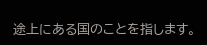途上にある国のことを指します。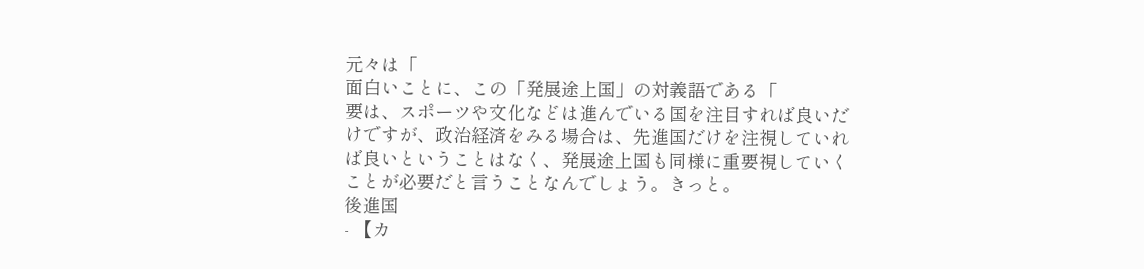元々は「
面白いことに、この「発展途上国」の対義語である「
要は、スポーツや文化などは進んでいる国を注目すれば良いだけですが、政治経済をみる場合は、先進国だけを注視していれば良いということはなく、発展途上国も同様に重要視していくことが必要だと言うことなんでしょう。きっと。
後進国
- 【カ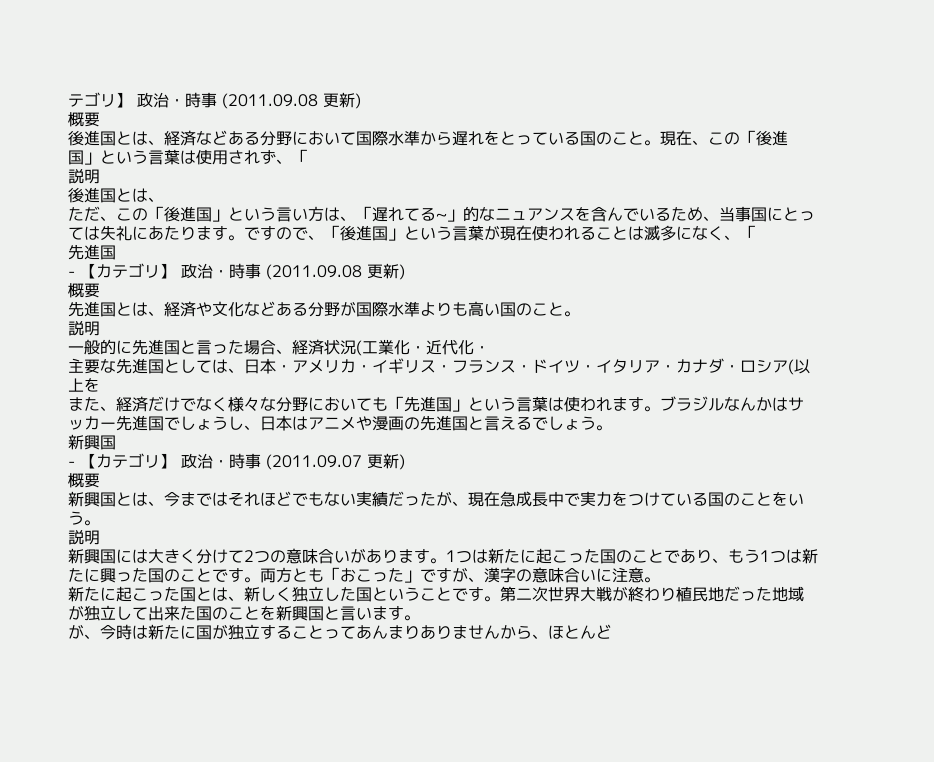テゴリ】 政治・時事 (2011.09.08 更新)
概要
後進国とは、経済などある分野において国際水準から遅れをとっている国のこと。現在、この「後進国」という言葉は使用されず、「
説明
後進国とは、
ただ、この「後進国」という言い方は、「遅れてる~」的なニュアンスを含んでいるため、当事国にとっては失礼にあたります。ですので、「後進国」という言葉が現在使われることは滅多になく、「
先進国
- 【カテゴリ】 政治・時事 (2011.09.08 更新)
概要
先進国とは、経済や文化などある分野が国際水準よりも高い国のこと。
説明
一般的に先進国と言った場合、経済状況(工業化・近代化・
主要な先進国としては、日本・アメリカ・イギリス・フランス・ドイツ・イタリア・カナダ・ロシア(以上を
また、経済だけでなく様々な分野においても「先進国」という言葉は使われます。ブラジルなんかはサッカー先進国でしょうし、日本はアニメや漫画の先進国と言えるでしょう。
新興国
- 【カテゴリ】 政治・時事 (2011.09.07 更新)
概要
新興国とは、今まではそれほどでもない実績だったが、現在急成長中で実力をつけている国のことをいう。
説明
新興国には大きく分けて2つの意味合いがあります。1つは新たに起こった国のことであり、もう1つは新たに興った国のことです。両方とも「おこった」ですが、漢字の意味合いに注意。
新たに起こった国とは、新しく独立した国ということです。第二次世界大戦が終わり植民地だった地域が独立して出来た国のことを新興国と言います。
が、今時は新たに国が独立することってあんまりありませんから、ほとんど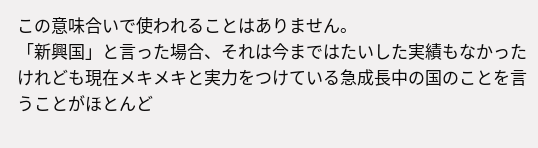この意味合いで使われることはありません。
「新興国」と言った場合、それは今まではたいした実績もなかったけれども現在メキメキと実力をつけている急成長中の国のことを言うことがほとんど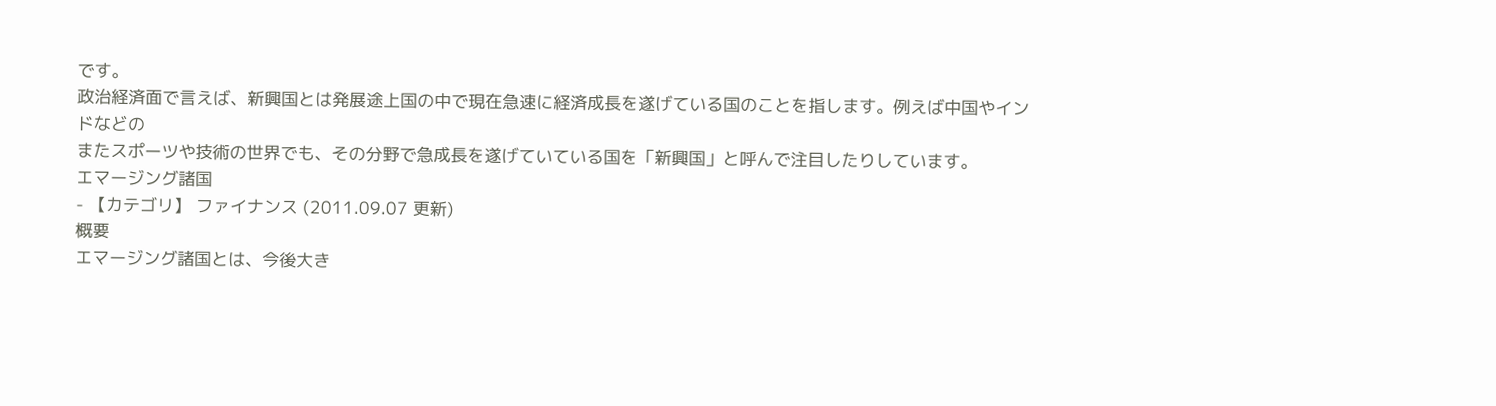です。
政治経済面で言えば、新興国とは発展途上国の中で現在急速に経済成長を遂げている国のことを指します。例えば中国やインドなどの
またスポーツや技術の世界でも、その分野で急成長を遂げていている国を「新興国」と呼んで注目したりしています。
エマージング諸国
- 【カテゴリ】 ファイナンス (2011.09.07 更新)
概要
エマージング諸国とは、今後大き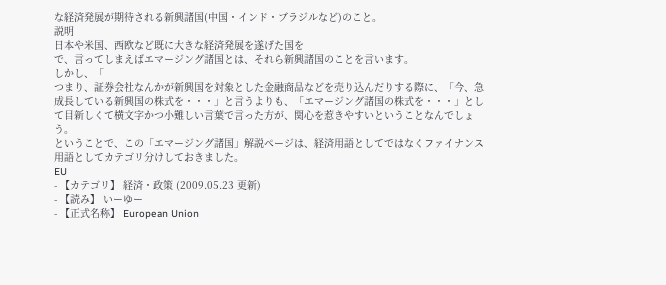な経済発展が期待される新興諸国(中国・インド・ブラジルなど)のこと。
説明
日本や米国、西欧など既に大きな経済発展を遂げた国を
で、言ってしまえばエマージング諸国とは、それら新興諸国のことを言います。
しかし、「
つまり、証券会社なんかが新興国を対象とした金融商品などを売り込んだりする際に、「今、急成長している新興国の株式を・・・」と言うよりも、「エマージング諸国の株式を・・・」として目新しくて横文字かつ小難しい言葉で言った方が、関心を惹きやすいということなんでしょう。
ということで、この「エマージング諸国」解説ページは、経済用語としてではなくファイナンス用語としてカテゴリ分けしておきました。
EU
- 【カテゴリ】 経済・政策 (2009.05.23 更新)
- 【読み】 いーゆー
- 【正式名称】 European Union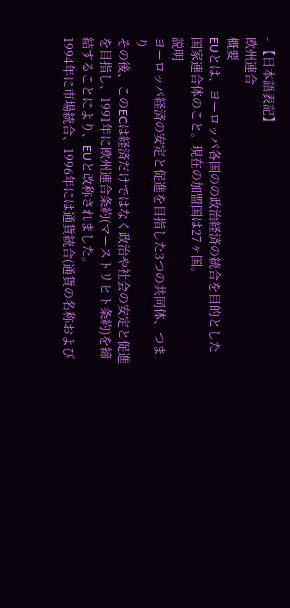- 【日本語表記】
欧州連合
概要
EUとは、ヨーロッパ各国のの政治経済の統合を目的とした国家連合体のこと。現在の加盟国は27ヶ国。
説明
ヨーロッパ経済の安定と促進を目指した3つの共同体、つまり
その後、このECは経済だけではなく政治や社会の安定と促進を目指し、1991年に欧州連合条約(マーストリヒト条約)を締結することにより、EUと改称されました。
1994年に市場統合、1996年には通貨統合(通貨の名称および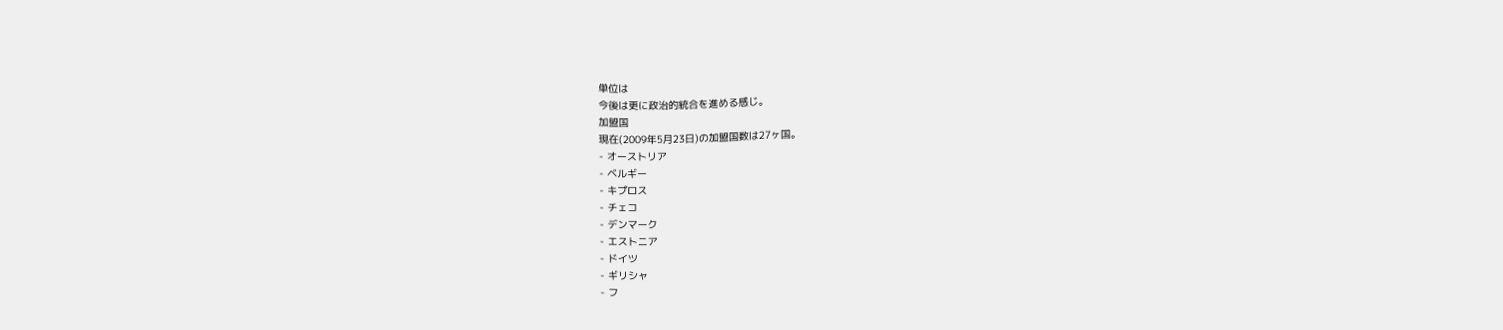単位は
今後は更に政治的統合を進める感じ。
加盟国
現在(2009年5月23日)の加盟国数は27ヶ国。
- オーストリア
- ベルギー
- キプロス
- チェコ
- デンマーク
- エストニア
- ドイツ
- ギリシャ
- フ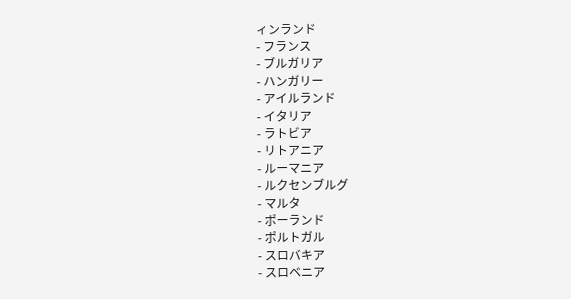ィンランド
- フランス
- ブルガリア
- ハンガリー
- アイルランド
- イタリア
- ラトビア
- リトアニア
- ルーマニア
- ルクセンブルグ
- マルタ
- ポーランド
- ポルトガル
- スロバキア
- スロベニア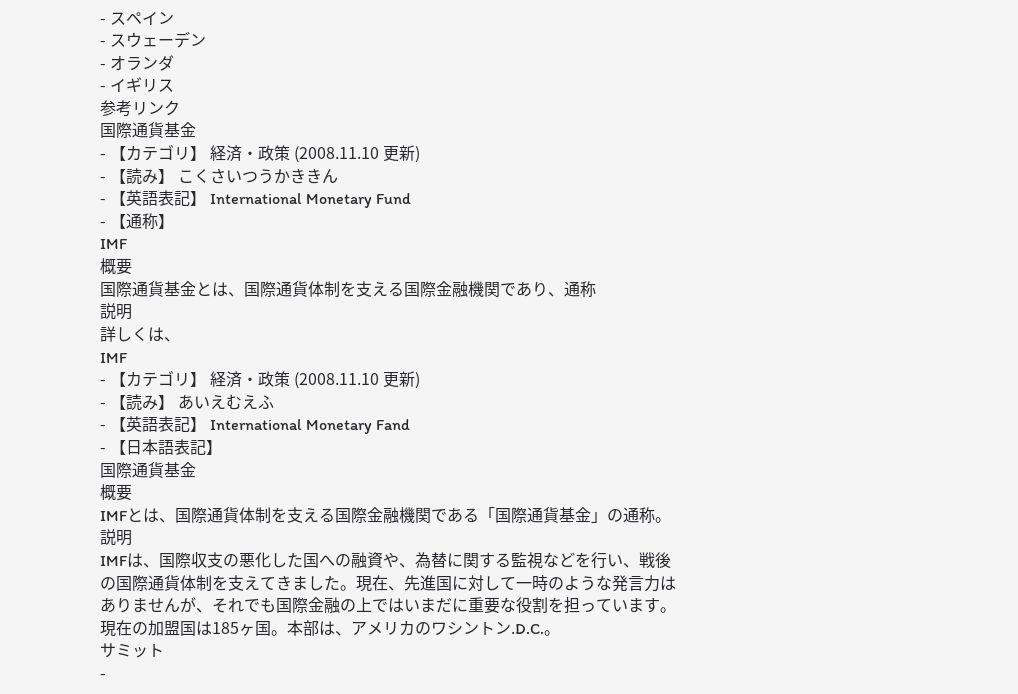- スペイン
- スウェーデン
- オランダ
- イギリス
参考リンク
国際通貨基金
- 【カテゴリ】 経済・政策 (2008.11.10 更新)
- 【読み】 こくさいつうかききん
- 【英語表記】 International Monetary Fund
- 【通称】
IMF
概要
国際通貨基金とは、国際通貨体制を支える国際金融機関であり、通称
説明
詳しくは、
IMF
- 【カテゴリ】 経済・政策 (2008.11.10 更新)
- 【読み】 あいえむえふ
- 【英語表記】 International Monetary Fand
- 【日本語表記】
国際通貨基金
概要
IMFとは、国際通貨体制を支える国際金融機関である「国際通貨基金」の通称。
説明
IMFは、国際収支の悪化した国への融資や、為替に関する監視などを行い、戦後の国際通貨体制を支えてきました。現在、先進国に対して一時のような発言力はありませんが、それでも国際金融の上ではいまだに重要な役割を担っています。
現在の加盟国は185ヶ国。本部は、アメリカのワシントン.D.C.。
サミット
-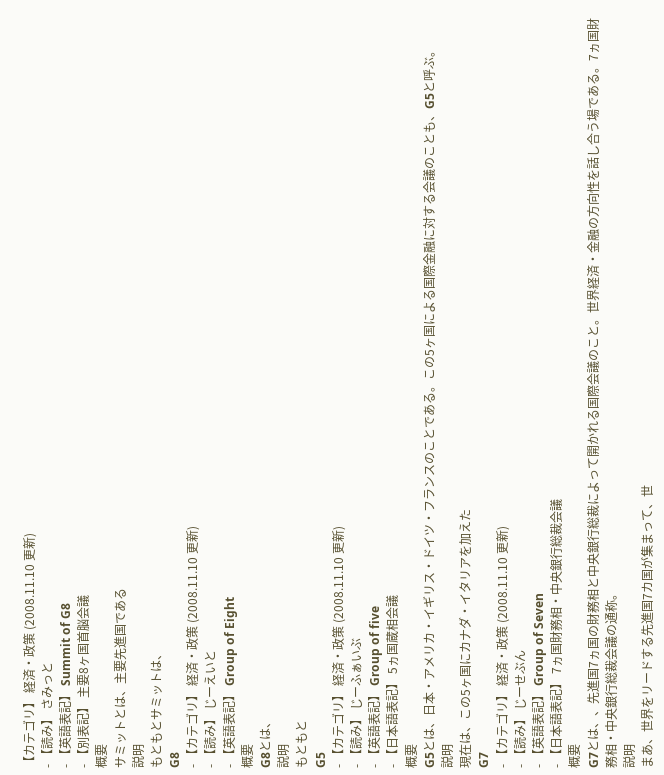【カテゴリ】 経済・政策 (2008.11.10 更新)
- 【読み】 さみっと
- 【英語表記】 Summit of G8
- 【別表記】 主要8ヶ国首脳会議
概要
サミットとは、主要先進国である
説明
もともとサミットは、
G8
- 【カテゴリ】 経済・政策 (2008.11.10 更新)
- 【読み】 じーえいと
- 【英語表記】 Group of Eight
概要
G8とは、
説明
もともと
G5
- 【カテゴリ】 経済・政策 (2008.11.10 更新)
- 【読み】 じーふぁいぶ
- 【英語表記】 Group of five
- 【日本語表記】 5ヵ国蔵相会議
概要
G5とは、日本・アメリカ・イギリス・ドイツ・フランスのことである。この5ヶ国による国際金融に対する会議のことも、G5と呼ぶ。
説明
現在は、この5ヶ国にカナダ・イタリアを加えた
G7
- 【カテゴリ】 経済・政策 (2008.11.10 更新)
- 【読み】 じーせぶん
- 【英語表記】 Group of Seven
- 【日本語表記】 7ヵ国財務相・中央銀行総裁会議
概要
G7とは、、先進国7ヵ国の財務相と中央銀行総裁によって開かれる国際会議のこと。世界経済・金融の方向性を話し合う場である。7ヵ国財務相・中央銀行総裁会議の通称。
説明
まあ、世界をリードする先進国7カ国が集まって、世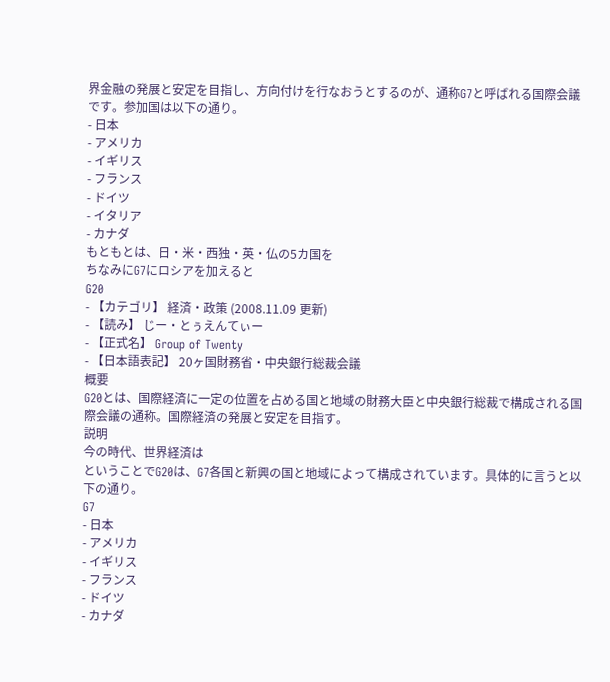界金融の発展と安定を目指し、方向付けを行なおうとするのが、通称G7と呼ばれる国際会議です。参加国は以下の通り。
- 日本
- アメリカ
- イギリス
- フランス
- ドイツ
- イタリア
- カナダ
もともとは、日・米・西独・英・仏の5カ国を
ちなみにG7にロシアを加えると
G20
- 【カテゴリ】 経済・政策 (2008.11.09 更新)
- 【読み】 じー・とぅえんてぃー
- 【正式名】 Group of Twenty
- 【日本語表記】 20ヶ国財務省・中央銀行総裁会議
概要
G20とは、国際経済に一定の位置を占める国と地域の財務大臣と中央銀行総裁で構成される国際会議の通称。国際経済の発展と安定を目指す。
説明
今の時代、世界経済は
ということでG20は、G7各国と新興の国と地域によって構成されています。具体的に言うと以下の通り。
G7
- 日本
- アメリカ
- イギリス
- フランス
- ドイツ
- カナダ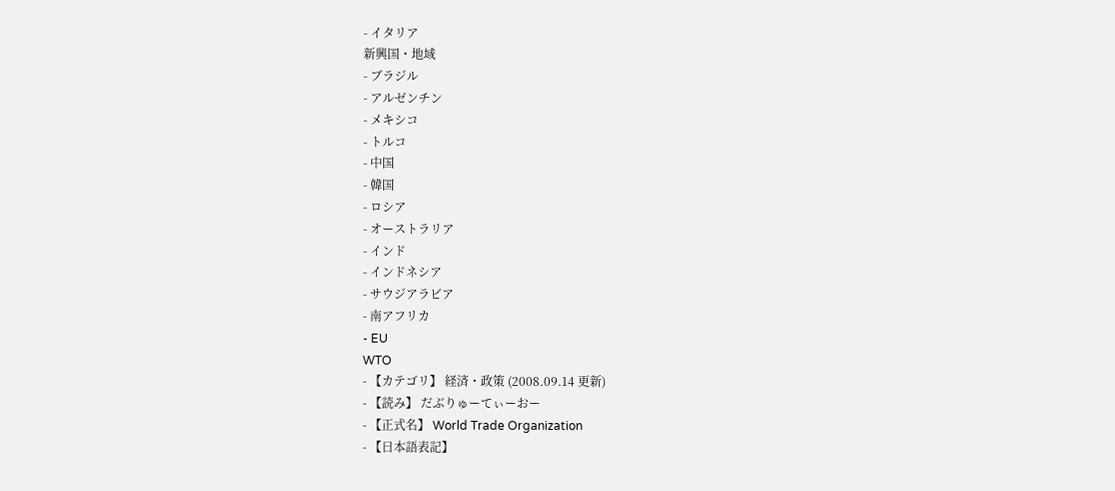- イタリア
新興国・地域
- ブラジル
- アルゼンチン
- メキシコ
- トルコ
- 中国
- 韓国
- ロシア
- オーストラリア
- インド
- インドネシア
- サウジアラビア
- 南アフリカ
- EU
WTO
- 【カテゴリ】 経済・政策 (2008.09.14 更新)
- 【読み】 だぶりゅーてぃーおー
- 【正式名】 World Trade Organization
- 【日本語表記】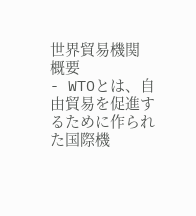世界貿易機関
概要
- WTOとは、自由貿易を促進するために作られた国際機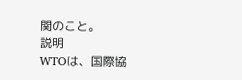関のこと。
説明
WTOは、国際協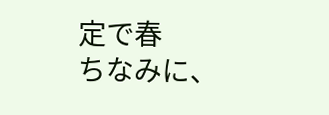定で春
ちなみに、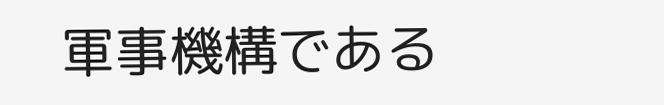軍事機構である